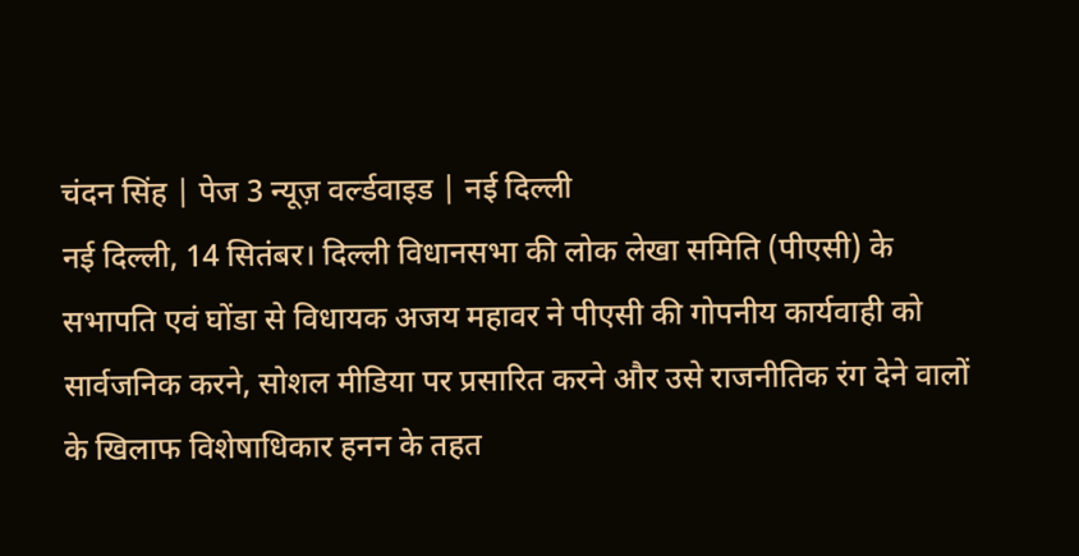चंदन सिंह | पेज 3 न्यूज़ वर्ल्डवाइड | नई दिल्ली
नई दिल्ली, 14 सितंबर। दिल्ली विधानसभा की लोक लेखा समिति (पीएसी) के सभापति एवं घोंडा से विधायक अजय महावर ने पीएसी की गोपनीय कार्यवाही को सार्वजनिक करने, सोशल मीडिया पर प्रसारित करने और उसे राजनीतिक रंग देने वालों के खिलाफ विशेषाधिकार हनन के तहत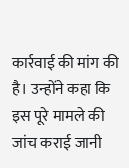कार्रवाई की मांग की है। उन्होंने कहा कि इस पूरे मामले की जांच कराई जानी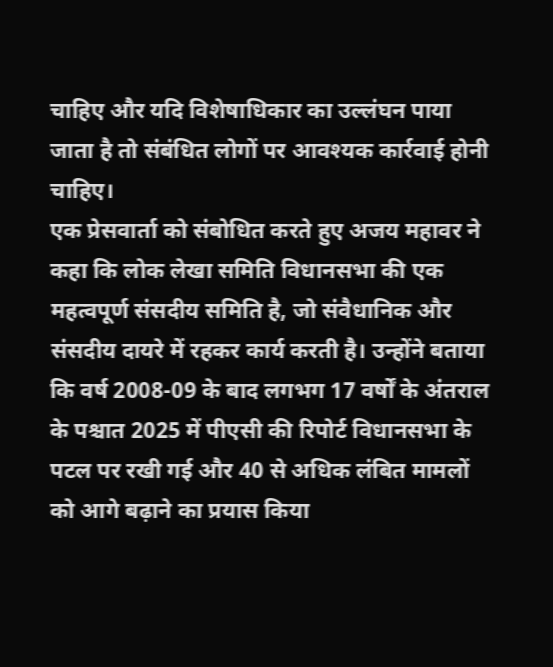चाहिए और यदि विशेषाधिकार का उल्लंघन पाया जाता है तो संबंधित लोगों पर आवश्यक कार्रवाई होनी चाहिए।
एक प्रेसवार्ता को संबोधित करते हुए अजय महावर ने कहा कि लोक लेखा समिति विधानसभा की एक महत्वपूर्ण संसदीय समिति है, जो संवैधानिक और संसदीय दायरे में रहकर कार्य करती है। उन्होंने बताया कि वर्ष 2008-09 के बाद लगभग 17 वर्षों के अंतराल के पश्चात 2025 में पीएसी की रिपोर्ट विधानसभा के पटल पर रखी गई और 40 से अधिक लंबित मामलों को आगे बढ़ाने का प्रयास किया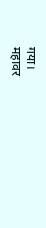गया।
महावर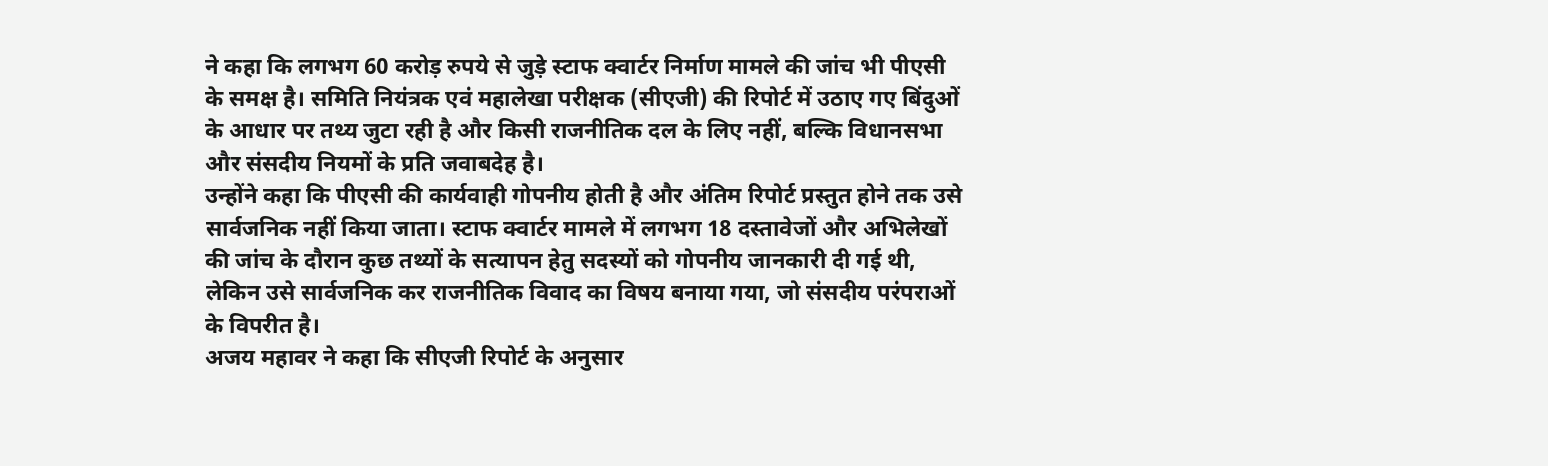ने कहा कि लगभग 60 करोड़ रुपये से जुड़े स्टाफ क्वार्टर निर्माण मामले की जांच भी पीएसी के समक्ष है। समिति नियंत्रक एवं महालेखा परीक्षक (सीएजी) की रिपोर्ट में उठाए गए बिंदुओं के आधार पर तथ्य जुटा रही है और किसी राजनीतिक दल के लिए नहीं, बल्कि विधानसभा और संसदीय नियमों के प्रति जवाबदेह है।
उन्होंने कहा कि पीएसी की कार्यवाही गोपनीय होती है और अंतिम रिपोर्ट प्रस्तुत होने तक उसे सार्वजनिक नहीं किया जाता। स्टाफ क्वार्टर मामले में लगभग 18 दस्तावेजों और अभिलेखों की जांच के दौरान कुछ तथ्यों के सत्यापन हेतु सदस्यों को गोपनीय जानकारी दी गई थी, लेकिन उसे सार्वजनिक कर राजनीतिक विवाद का विषय बनाया गया, जो संसदीय परंपराओं के विपरीत है।
अजय महावर ने कहा कि सीएजी रिपोर्ट के अनुसार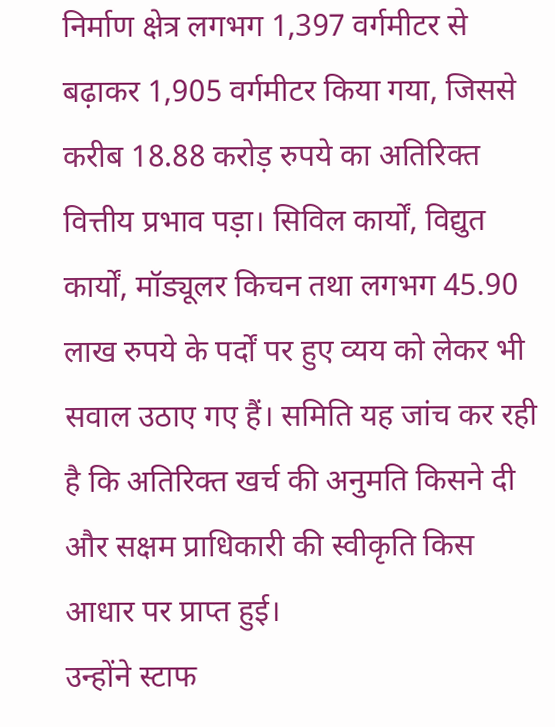निर्माण क्षेत्र लगभग 1,397 वर्गमीटर से बढ़ाकर 1,905 वर्गमीटर किया गया, जिससे करीब 18.88 करोड़ रुपये का अतिरिक्त वित्तीय प्रभाव पड़ा। सिविल कार्यों, विद्युत कार्यों, मॉड्यूलर किचन तथा लगभग 45.90 लाख रुपये के पर्दों पर हुए व्यय को लेकर भी सवाल उठाए गए हैं। समिति यह जांच कर रही है कि अतिरिक्त खर्च की अनुमति किसने दी और सक्षम प्राधिकारी की स्वीकृति किस आधार पर प्राप्त हुई।
उन्होंने स्टाफ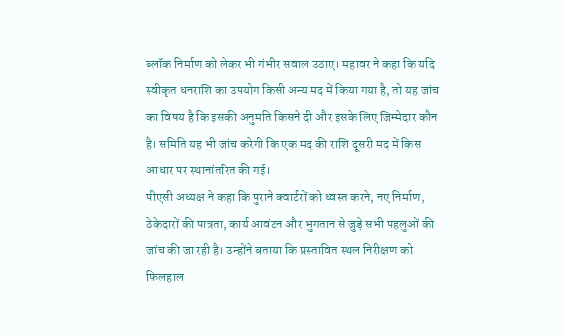ब्लॉक निर्माण को लेकर भी गंभीर सवाल उठाए। महावर ने कहा कि यदि स्वीकृत धनराशि का उपयोग किसी अन्य मद में किया गया है, तो यह जांच का विषय है कि इसकी अनुमति किसने दी और इसके लिए जिम्मेदार कौन है। समिति यह भी जांच करेगी कि एक मद की राशि दूसरी मद में किस आधार पर स्थानांतरित की गई।
पीएसी अध्यक्ष ने कहा कि पुराने क्वार्टरों को ध्वस्त करने, नए निर्माण, ठेकेदारों की पात्रता, कार्य आवंटन और भुगतान से जुड़े सभी पहलुओं की जांच की जा रही है। उन्होंने बताया कि प्रस्तावित स्थल निरीक्षण को फिलहाल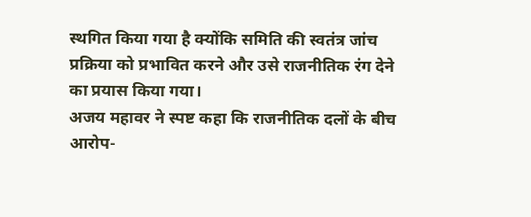स्थगित किया गया है क्योंकि समिति की स्वतंत्र जांच प्रक्रिया को प्रभावित करने और उसे राजनीतिक रंग देने का प्रयास किया गया।
अजय महावर ने स्पष्ट कहा कि राजनीतिक दलों के बीच आरोप-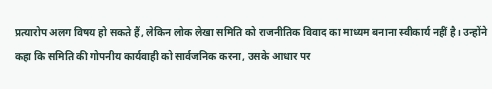प्रत्यारोप अलग विषय हो सकते हैं, लेकिन लोक लेखा समिति को राजनीतिक विवाद का माध्यम बनाना स्वीकार्य नहीं है। उन्होंने कहा कि समिति की गोपनीय कार्यवाही को सार्वजनिक करना, उसके आधार पर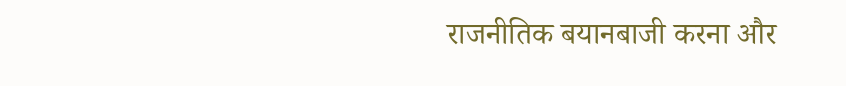राजनीतिक बयानबाजी करना और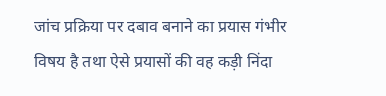जांच प्रक्रिया पर दबाव बनाने का प्रयास गंभीर विषय है तथा ऐसे प्रयासों की वह कड़ी निंदा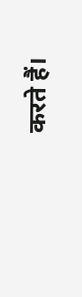करते हैं।